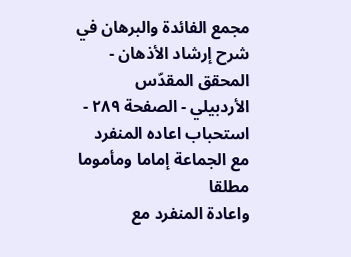مجمع الفائدة والبرهان في شرح إرشاد الأذهان - المحقق المقدّس الأردبيلي - الصفحة ٢٨٩ - استحباب اعاده المنفرد مع الجماعة إماما ومأموما مطلقا
واعادة المنفرد مع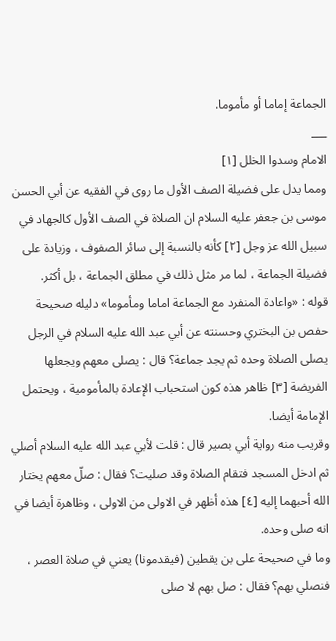الجماعة إماما أو مأموما.
___
الامام وسدوا الخلل [١]
ومما يدل على فضيلة الصف الأول ما روى في الفقيه عن أبي الحسن موسى بن جعفر عليه السلام ان الصلاة في الصف الأول كالجهاد في سبيل الله عز وجل [٢] كأنه بالنسبة إلى سائر الصفوف ، وزيادة على فضيلة الجماعة ، لما مر مثل ذلك في مطلق الجماعة ، بل أكثر.
قوله : «واعادة المنفرد مع الجماعة اماما ومأموما» دليله صحيحة حفص بن البختري وحسنته عن أبي عبد الله عليه السلام في الرجل يصلى الصلاة وحده ثم يجد جماعة؟ قال : يصلى معهم ويجعلها الفريضة [٣] ظاهر هذه كون استحباب الإعادة بالمأمومية ، ويحتمل الإمامة أيضا.
وقريب منه رواية أبي بصير قال : قلت لأبي عبد الله عليه السلام أصلي ثم ادخل المسجد فتقام الصلاة وقد صليت؟ فقال : صلّ معهم يختار الله أحبهما إليه [٤] هذه أظهر في الاولى من الاولى ، وظاهرة أيضا في انه صلى وحده.
وما في صحيحة على بن يقطين (فيقدمونا) يعني في صلاة العصر ، فنصلي بهم؟ فقال : صل بهم لا صلى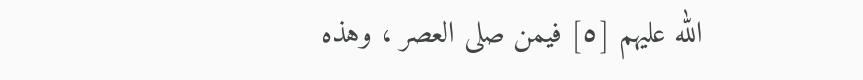الله عليهم [٥] فيمن صلى العصر ، وهذه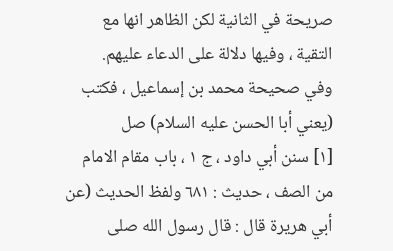صريحة في الثانية لكن الظاهر انها مع التقية ، وفيها دلالة على الدعاء عليهم.
وفي صحيحة محمد بن إسماعيل ، فكتب (يعني أبا الحسن عليه السلام) صل
[١] سنن أبي داود ، ج ١ ، باب مقام الامام من الصف ، حديث : ٦٨١ ولفظ الحديث (عن أبي هريرة قال : قال رسول الله صلى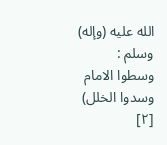الله عليه (وإله) وسلم : وسطوا الامام وسدوا الخلل)
[٢]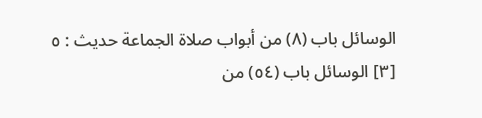الوسائل باب (٨) من أبواب صلاة الجماعة حديث : ٥
[٣] الوسائل باب (٥٤) من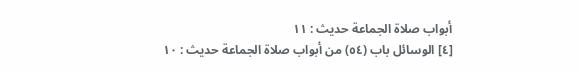أبواب صلاة الجماعة حديث : ١١
[٤] الوسائل باب (٥٤) من أبواب صلاة الجماعة حديث : ١٠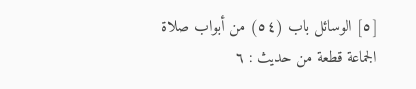[٥] الوسائل باب (٥٤) من أبواب صلاة الجماعة قطعة من حديث : ٦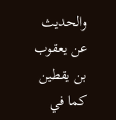والحديث عن يعقوب بن يقطين كما في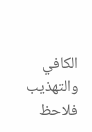الكافي والتهذيب فلاحظ